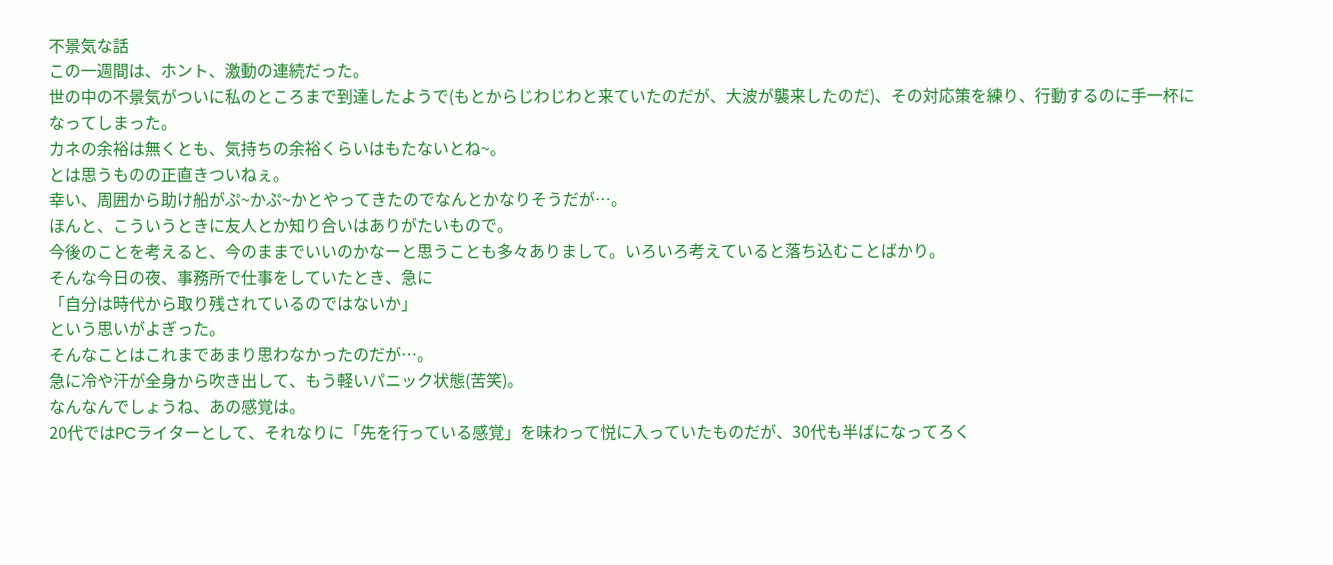不景気な話
この一週間は、ホント、激動の連続だった。
世の中の不景気がついに私のところまで到達したようで(もとからじわじわと来ていたのだが、大波が襲来したのだ)、その対応策を練り、行動するのに手一杯になってしまった。
カネの余裕は無くとも、気持ちの余裕くらいはもたないとね~。
とは思うものの正直きついねぇ。
幸い、周囲から助け船がぷ~かぷ~かとやってきたのでなんとかなりそうだが…。
ほんと、こういうときに友人とか知り合いはありがたいもので。
今後のことを考えると、今のままでいいのかなーと思うことも多々ありまして。いろいろ考えていると落ち込むことばかり。
そんな今日の夜、事務所で仕事をしていたとき、急に
「自分は時代から取り残されているのではないか」
という思いがよぎった。
そんなことはこれまであまり思わなかったのだが…。
急に冷や汗が全身から吹き出して、もう軽いパニック状態(苦笑)。
なんなんでしょうね、あの感覚は。
20代ではPCライターとして、それなりに「先を行っている感覚」を味わって悦に入っていたものだが、30代も半ばになってろく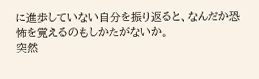に進歩していない自分を振り返ると、なんだか恐怖を覚えるのもしかたがないか。
突然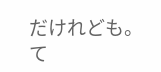だけれども。
て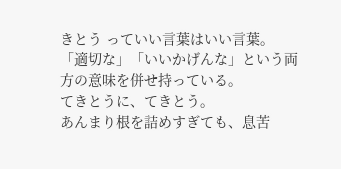きとう っていい言葉はいい言葉。
「適切な」「いいかげんな」という両方の意味を併せ持っている。
てきとうに、てきとう。
あんまり根を詰めすぎても、息苦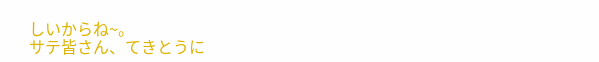しいからね~。
サテ皆さん、てきとうに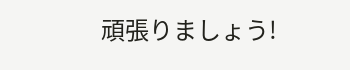頑張りましょう!